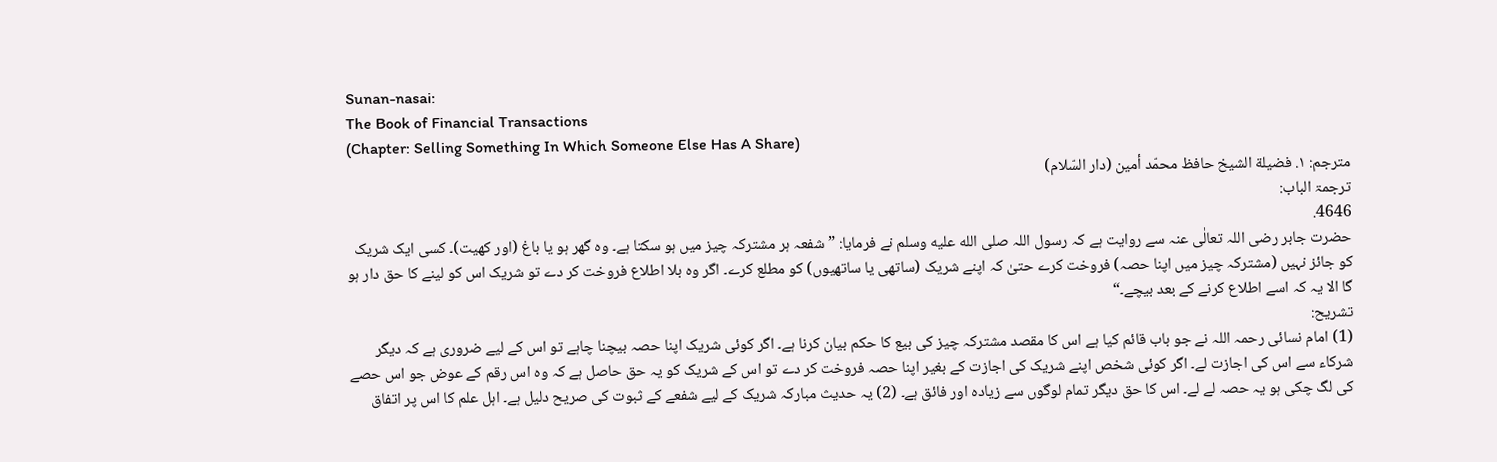Sunan-nasai:
The Book of Financial Transactions
(Chapter: Selling Something In Which Someone Else Has A Share)
مترجم: ١. فضيلة الشيخ حافظ محمّد أمين (دار السّلام)
ترجمۃ الباب:
4646.
حضرت جابر رضی اللہ تعالٰی عنہ سے روایت ہے کہ رسول اللہ صلى الله عليه وسلم نے فرمایا: ”شفعہ ہر مشترکہ چیز میں ہو سکتا ہے۔ وہ گھر ہو یا باغ (اور کھیت)۔ کسی ایک شریک کو جائز نہیں (مشترکہ چیز میں اپنا حصہ) فروخت کرے حتیٰ کہ اپنے شریک (ساتھی یا ساتھیوں) کو مطلع کرے۔ اگر وہ بلا اطلاع فروخت کر دے تو شریک اس کو لینے کا حق دار ہو گا الا یہ کہ اسے اطلاع کرنے کے بعد بیچے۔“
تشریح:
(1) امام نسائی رحمہ اللہ نے جو باب قائم کیا ہے اس کا مقصد مشترکہ چیز کی بیع کا حکم بیان کرنا ہے۔ اگر کوئی شریک اپنا حصہ بیچنا چاہے تو اس کے لیے ضروری ہے کہ دیگر شرکاء سے اس کی اجازت لے۔ اگر کوئی شخص اپنے شریک کی اجازت کے بغیر اپنا حصہ فروخت کر دے تو اس کے شریک کو یہ حق حاصل ہے کہ وہ اس رقم کے عوض جو اس حصے کی لگ چکی ہو یہ حصہ لے لے۔ اس کا حق دیگر تمام لوگوں سے زیادہ اور فائق ہے۔ (2) یہ حدیث مبارکہ شریک کے لیے شفعے کے ثبوت کی صریح دلیل ہے۔ اہل علم کا اس پر اتفاق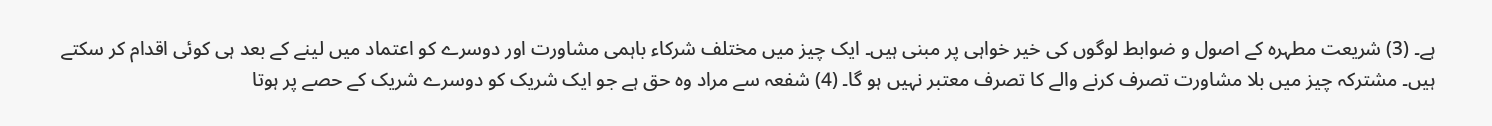ہے۔ (3) شریعت مطہرہ کے اصول و ضوابط لوگوں کی خیر خواہی پر مبنی ہیں۔ ایک چیز میں مختلف شرکاء باہمی مشاورت اور دوسرے کو اعتماد میں لینے کے بعد ہی کوئی اقدام کر سکتے ہیں۔ مشترکہ چیز میں بلا مشاورت تصرف کرنے والے کا تصرف معتبر نہیں ہو گا۔ (4) شفعہ سے مراد وہ حق ہے جو ایک شریک کو دوسرے شریک کے حصے پر ہوتا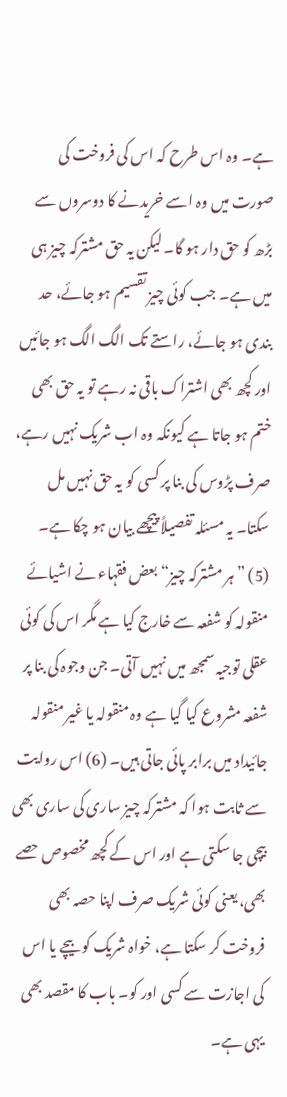ہے۔ وہ اس طرح کہ اس کی فروخت کی صورت میں وہ اسے خریدنے کا دوسروں سے بڑھ کو حق دار ہو گا۔ لیکن یہ حق مشترکہ چیز ہی میں ہے۔ جب کوئی چیز تقسیم ہو جائے، حد بندی ہو جائے، راستے تک الگ الگ ہو جائیں اور کچھ بھی اشتراک باقی نہ رہے تو یہ حق بھی ختم ہو جاتا ہے کیونکہ وہ اب شریک نہیں رہے، صرف پڑوس کی بنا پر کسی کو یہ حق نہیں مل سکتا۔ یہ مسئلہ تفصیلاً پیچھے بیان ہو چکا ہے۔ (5) ”ہر مشترکہ چیز“ بعض فقہاء نے اشیائے منقولہ کو شفعہ سے خارج کیا ہے مگر اس کی کوئی عقلی توجیہ سمجھ میں نہیں آتی۔ جن وجوہ کی بنا پر شفعہ مشروع کیا گیا ہے وہ منقولہ یا غیر منقولہ جائیداد میں برابر پائی جاتی ہیں۔ (6) اس روایت سے ثابت ہوا کہ مشترکہ چیز ساری کی ساری بھی بیچی جا سکتی ہے اور اس کے کچھ مخصوص حصے بھی، یعنی کوئی شریک صرف اپنا حصہ بھی فروخت کر سکتا ہے، خواہ شریک کو بیچے یا اس کی اجازت سے کسی اور کو۔ باب کا مقصد بھی یہی ہے۔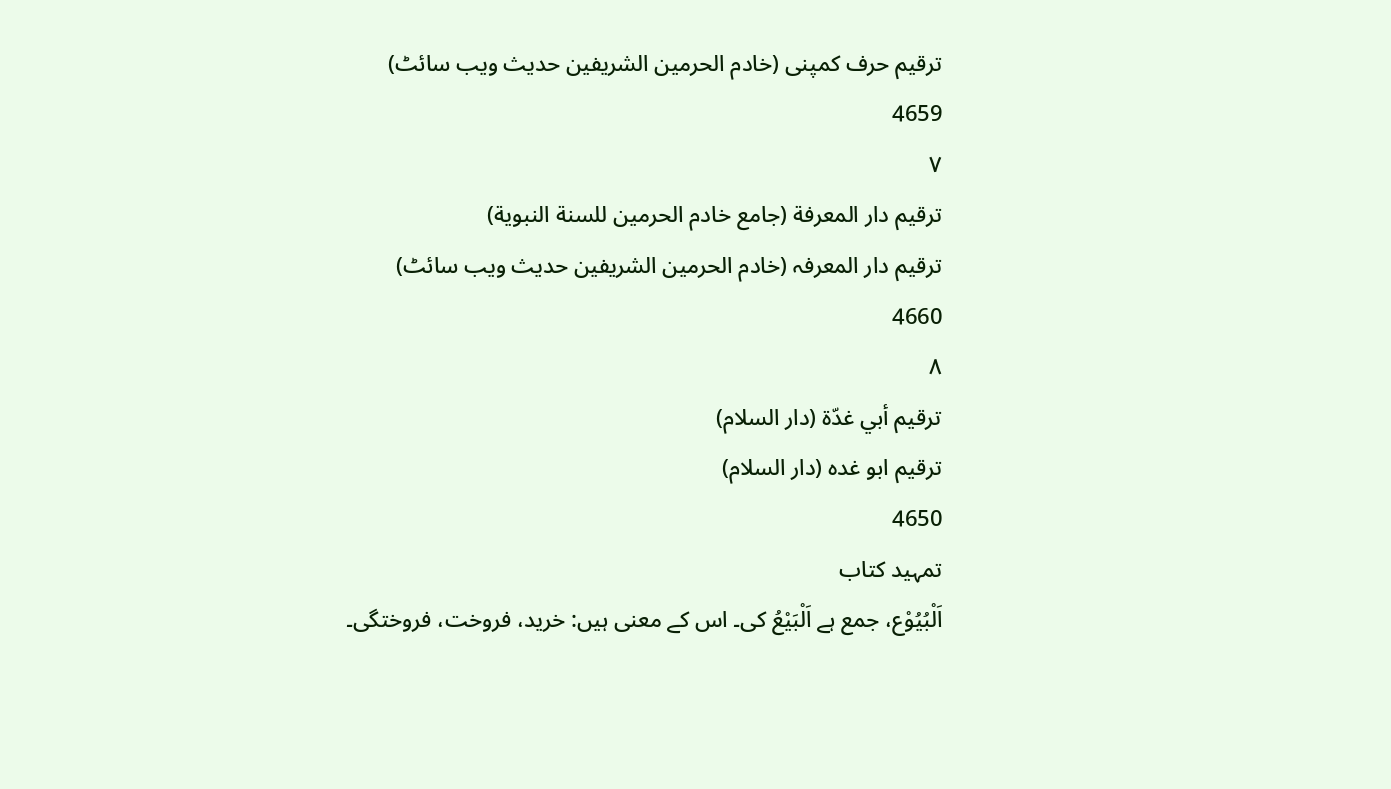ترقیم حرف کمپنی (خادم الحرمین الشریفین حدیث ویب سائٹ)
4659
٧
ترقيم دار المعرفة (جامع خادم الحرمين للسنة النبوية)
ترقیم دار المعرفہ (خادم الحرمین الشریفین حدیث ویب سائٹ)
4660
٨
ترقيم أبي غدّة (دار السلام)
ترقیم ابو غدہ (دار السلام)
4650
تمہید کتاب
اَلْبُیُوْع، جمع ہے اَلْبَیْعُ کی۔ اس کے معنی ہیں: خرید، فروخت، فروختگی۔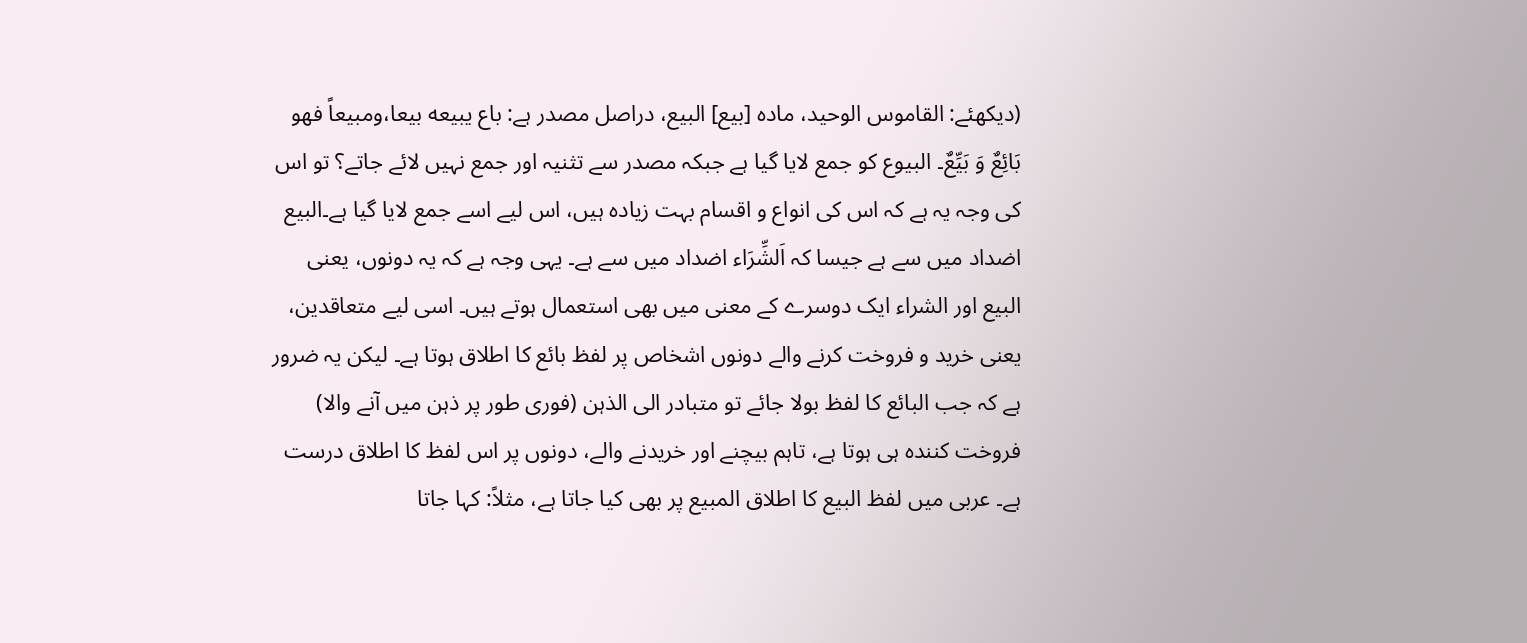(دیکھئے: القاموس الوحید، مادہ [بیع] البیع، دراصل مصدر ہے: باع يبيعه بيعا،ومبيعاً فهو بَائِعٌ وَ بَیِّعٌ۔ البیوع کو جمع لایا گیا ہے جبکہ مصدر سے تثنیہ اور جمع نہیں لائے جاتے؟ تو اس کی وجہ یہ ہے کہ اس کی انواع و اقسام بہت زیادہ ہیں، اس لیے اسے جمع لایا گیا ہے۔البیع اضداد میں سے ہے جیسا کہ اَلشِّرَاء اضداد میں سے ہے۔ یہی وجہ ہے کہ یہ دونوں، یعنی البیع اور الشراء ایک دوسرے کے معنی میں بھی استعمال ہوتے ہیں۔ اسی لیے متعاقدین، یعنی خرید و فروخت کرنے والے دونوں اشخاص پر لفظ بائع کا اطلاق ہوتا ہے۔ لیکن یہ ضرور ہے کہ جب البائع کا لفظ بولا جائے تو متبادر الی الذہن (فوری طور پر ذہن میں آنے والا) فروخت کنندہ ہی ہوتا ہے، تاہم بیچنے اور خریدنے والے، دونوں پر اس لفظ کا اطلاق درست ہے۔ عربی میں لفظ البیع کا اطلاق المبیع پر بھی کیا جاتا ہے، مثلاً: کہا جاتا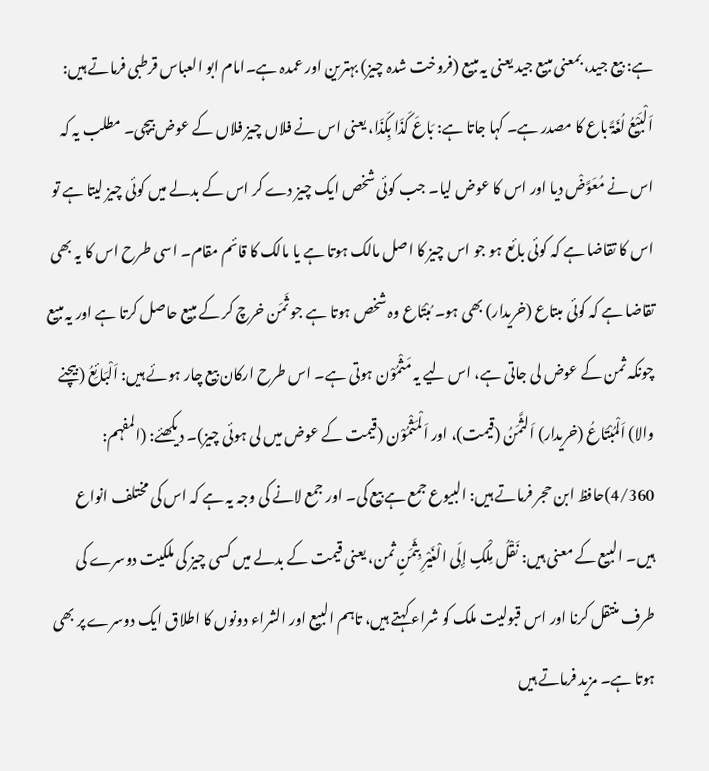ہے: بیع جید، بمعنی مبیع جید یعنی یہ مبیع (فروخت شدہ چیز) بہترین اور عمدہ ہے۔امام ابو العباس قرطبی فرماتے ہیں: اَلْبَیْعُ لُغَۃً باع کا مصدر ہے۔ کہا جاتا ہے: بَاعَ کَذَا بِکَذَا، یعنی اس نے فلاں چیز فلاں کے عوض بیچی۔ مطلب یہ کہ اس نے مُعَوَّضْ دیا اور اس کا عوض لیا۔ جب کوئی شخص ایک چیز دے کر اس کے بدلے میں کوئی چیز لیتا ہے تو اس کا تقاضا ہے کہ کوئی بائع ہو جو اس چیز کا اصل مالک ہوتا ہے یا مالک کا قائم مقام۔ اسی طرح اس کا یہ بھی تقاضا ہے کہ کوئی مبتاع (خریدار) بھی ہو۔ مُبْتَاع وہ شخص ہوتا ہے جو ثَمَن خرچ کر کے مبیع حاصل کرتا ہے اور یہ مبیع چونکہ ثمن کے عوض لی جاتی ہے، اس لیے یہ مَثْمُوْن ہوتی ہے۔ اس طرح ارکان بیع چار ہوئے ہیں: اَلْبَائِعُ (بیچنے والا) اَلْمُبْتَاعُ (خریدار) اَلثَّمَنُ (قیمت)، اور اَلْمَثْمُوْن (قیمت کے عوض میں لی ہوئی چیز)۔ دیکھئے: (المفہم: 4/360)حافظ ابن حجر فرماتے ہیں: البیوع جمع ہے بیع کی۔ اور جمع لانے کی وجہ یہ ہے کہ اس کی مختلف انواع ہیں۔ البیع کے معنی ہیں: نَقْلُ مِلْکٍ إِلَی الْغَیْرِ بِثَمَنٍ ثمن، یعنی قیمت کے بدلے میں کسی چیز کی ملکیت دوسرے کی طرف منتقل کرنا اور اس قبولیت ملک کو شراء کہتے ہیں، تاہم البیع اور الشراء دونوں کا اطلاق ایک دوسرے پر بھی ہوتا ہے۔ مزید فرماتے ہیں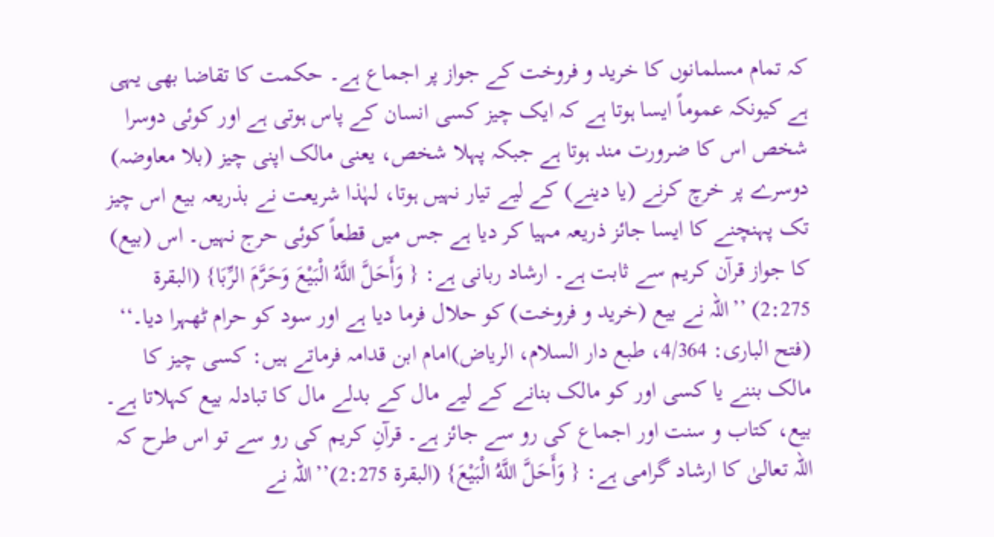کہ تمام مسلمانوں کا خرید و فروخت کے جواز پر اجماع ہے۔ حکمت کا تقاضا بھی یہی ہے کیونکہ عموماً ایسا ہوتا ہے کہ ایک چیز کسی انسان کے پاس ہوتی ہے اور کوئی دوسرا شخص اس کا ضرورت مند ہوتا ہے جبکہ پہلا شخص، یعنی مالک اپنی چیز (بلا معاوضہ) دوسرے پر خرچ کرنے (یا دینے) کے لیے تیار نہیں ہوتا، لہٰذا شریعت نے بذریعہ بیع اس چیز تک پہنچنے کا ایسا جائز ذریعہ مہیا کر دیا ہے جس میں قطعاً کوئی حرج نہیں۔ اس (بیع) کا جواز قرآن کریم سے ثابت ہے۔ ارشاد ربانی ہے: { وَأَحَلَّ اللَّهُ الْبَيْعَ وَحَرَّمَ الرِّبَا} (البقرۃ 2:275) ’’اللہ نے بیع (خرید و فروخت) کو حلال فرما دیا ہے اور سود کو حرام ٹھہرا دیا۔‘‘ (فتح الباری: 4/364، طبع دار السلام، الریاض)امام ابن قدامہ فرماتے ہیں: کسی چیز کا مالک بننے یا کسی اور کو مالک بنانے کے لیے مال کے بدلے مال کا تبادلہ بیع کہلاتا ہے۔ بیع، کتاب و سنت اور اجماع کی رو سے جائز ہے۔ قرآنِ کریم کی رو سے تو اس طرح کہ اللہ تعالیٰ کا ارشاد گرامی ہے: { وَأَحَلَّ اللَّهُ الْبَيْعَ} (البقرۃ 2:275)’’اللہ نے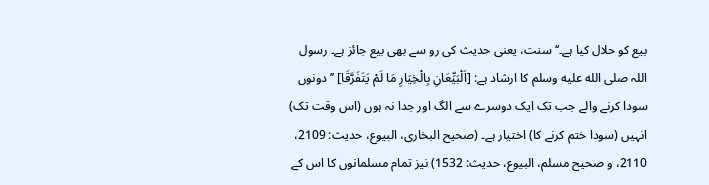بیع کو حلال کیا ہے۔‘‘ سنت، یعنی حدیث کی رو سے بھی بیع جائز ہے۔ رسول اللہ صلى الله عليه وسلم کا ارشاد ہے: [اَلْبَیِّعَانِ بِالْخِیَارِ مَا لَمْ یَتَفَرَّقَا] ’’دونوں سودا کرنے والے جب تک ایک دوسرے سے الگ اور جدا نہ ہوں (اس وقت تک) انہیں (سودا ختم کرنے کا) اختیار ہے۔ (صحیح البخاری، البیوع، حدیث: 2109، 2110، و صحیح مسلم، البیوع، حدیث: 1532) نیز تمام مسلمانوں کا اس کے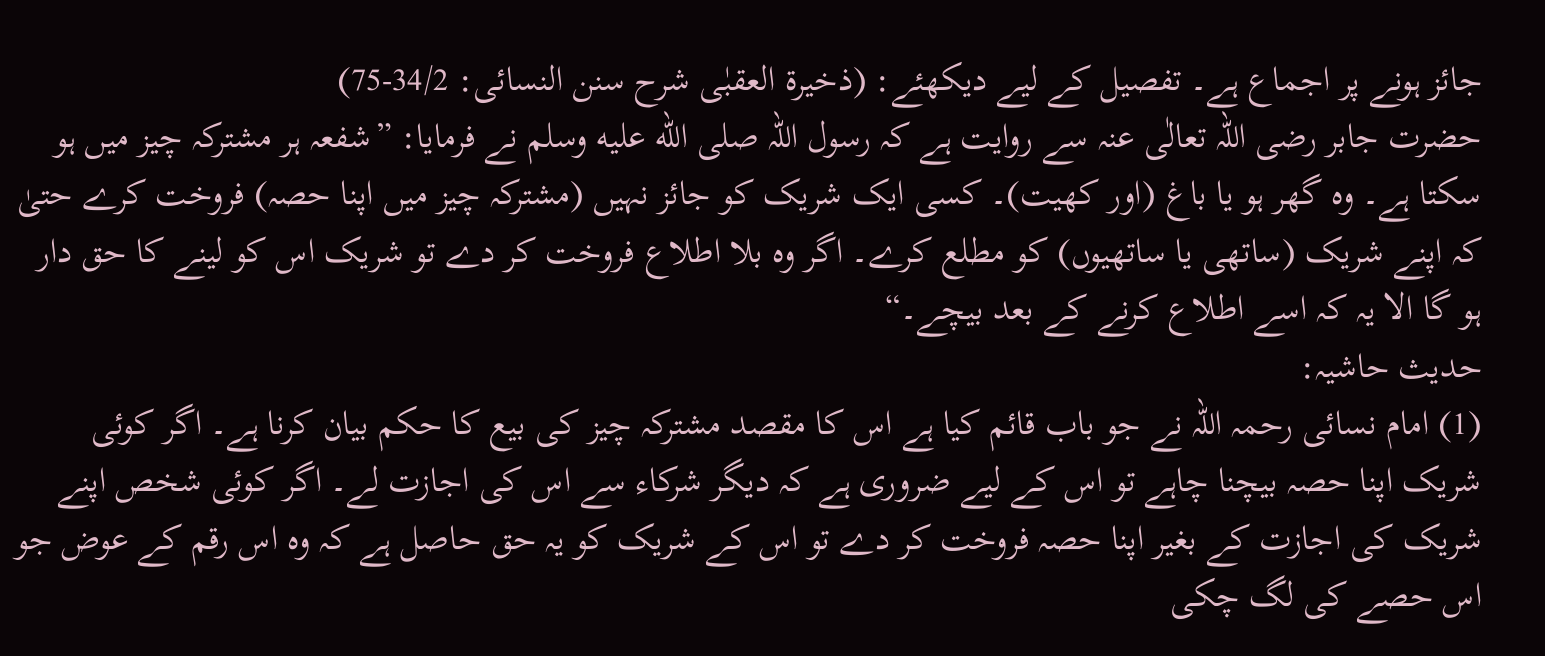جائز ہونے پر اجماع ہے۔ تفصیل کے لیے دیکھئے: (ذخیرۃ العقبٰی شرح سنن النسائی: 34/2-75)
حضرت جابر رضی اللہ تعالٰی عنہ سے روایت ہے کہ رسول اللہ صلى الله عليه وسلم نے فرمایا: ”شفعہ ہر مشترکہ چیز میں ہو سکتا ہے۔ وہ گھر ہو یا باغ (اور کھیت)۔ کسی ایک شریک کو جائز نہیں (مشترکہ چیز میں اپنا حصہ) فروخت کرے حتیٰ کہ اپنے شریک (ساتھی یا ساتھیوں) کو مطلع کرے۔ اگر وہ بلا اطلاع فروخت کر دے تو شریک اس کو لینے کا حق دار ہو گا الا یہ کہ اسے اطلاع کرنے کے بعد بیچے۔“
حدیث حاشیہ:
(1) امام نسائی رحمہ اللہ نے جو باب قائم کیا ہے اس کا مقصد مشترکہ چیز کی بیع کا حکم بیان کرنا ہے۔ اگر کوئی شریک اپنا حصہ بیچنا چاہے تو اس کے لیے ضروری ہے کہ دیگر شرکاء سے اس کی اجازت لے۔ اگر کوئی شخص اپنے شریک کی اجازت کے بغیر اپنا حصہ فروخت کر دے تو اس کے شریک کو یہ حق حاصل ہے کہ وہ اس رقم کے عوض جو اس حصے کی لگ چکی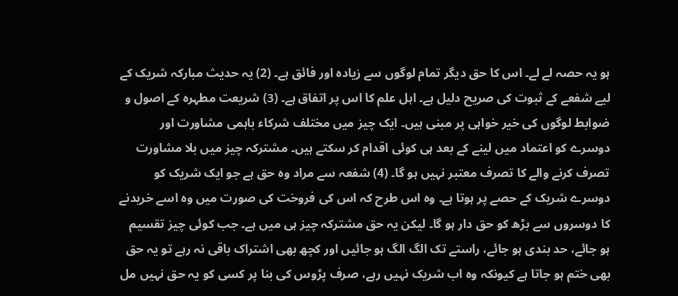ہو یہ حصہ لے لے۔ اس کا حق دیگر تمام لوگوں سے زیادہ اور فائق ہے۔ (2) یہ حدیث مبارکہ شریک کے لیے شفعے کے ثبوت کی صریح دلیل ہے۔ اہل علم کا اس پر اتفاق ہے۔ (3) شریعت مطہرہ کے اصول و ضوابط لوگوں کی خیر خواہی پر مبنی ہیں۔ ایک چیز میں مختلف شرکاء باہمی مشاورت اور دوسرے کو اعتماد میں لینے کے بعد ہی کوئی اقدام کر سکتے ہیں۔ مشترکہ چیز میں بلا مشاورت تصرف کرنے والے کا تصرف معتبر نہیں ہو گا۔ (4) شفعہ سے مراد وہ حق ہے جو ایک شریک کو دوسرے شریک کے حصے پر ہوتا ہے۔ وہ اس طرح کہ اس کی فروخت کی صورت میں وہ اسے خریدنے کا دوسروں سے بڑھ کو حق دار ہو گا۔ لیکن یہ حق مشترکہ چیز ہی میں ہے۔ جب کوئی چیز تقسیم ہو جائے، حد بندی ہو جائے، راستے تک الگ الگ ہو جائیں اور کچھ بھی اشتراک باقی نہ رہے تو یہ حق بھی ختم ہو جاتا ہے کیونکہ وہ اب شریک نہیں رہے، صرف پڑوس کی بنا پر کسی کو یہ حق نہیں مل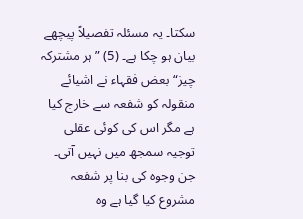سکتا۔ یہ مسئلہ تفصیلاً پیچھے بیان ہو چکا ہے۔ (5) ”ہر مشترکہ چیز“ بعض فقہاء نے اشیائے منقولہ کو شفعہ سے خارج کیا ہے مگر اس کی کوئی عقلی توجیہ سمجھ میں نہیں آتی۔ جن وجوہ کی بنا پر شفعہ مشروع کیا گیا ہے وہ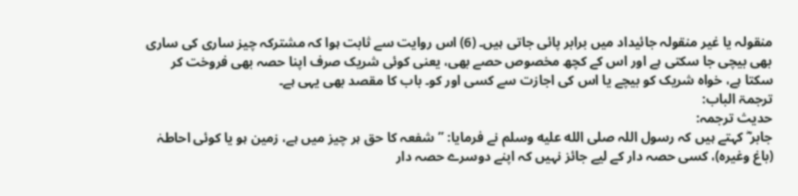منقولہ یا غیر منقولہ جائیداد میں برابر پائی جاتی ہیں۔ (6) اس روایت سے ثابت ہوا کہ مشترکہ چیز ساری کی ساری بھی بیچی جا سکتی ہے اور اس کے کچھ مخصوص حصے بھی، یعنی کوئی شریک صرف اپنا حصہ بھی فروخت کر سکتا ہے، خواہ شریک کو بیچے یا اس کی اجازت سے کسی اور کو۔ باب کا مقصد بھی یہی ہے۔
ترجمۃ الباب:
حدیث ترجمہ:
جابر ؓ کہتے ہیں کہ رسول اللہ صلى الله عليه وسلم نے فرمایا: ”شفعہ کا حق ہر چیز میں ہے، زمین ہو یا کوئی احاطہٰ (باغ وغیرہ)، کسی حصہ دار کے لیے جائز نہیں کہ اپنے دوسرے حصہ دار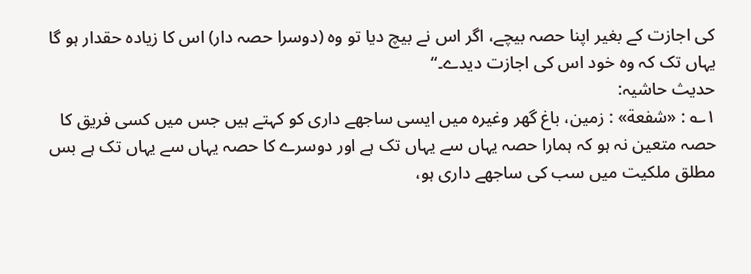کی اجازت کے بغیر اپنا حصہ بیچے، اگر اس نے بیچ دیا تو وہ (دوسرا حصہ دار) اس کا زیادہ حقدار ہو گا یہاں تک کہ وہ خود اس کی اجازت دیدے۔“
حدیث حاشیہ:
۱؎ : «شفعة» : زمین، باغ گھر وغیرہ میں ایسی ساجھے داری کو کہتے ہیں جس میں کسی فریق کا حصہ متعین نہ ہو کہ ہمارا حصہ یہاں سے یہاں تک ہے اور دوسرے کا حصہ یہاں سے یہاں تک ہے بس مطلق ملکیت میں سب کی ساجھے داری ہو،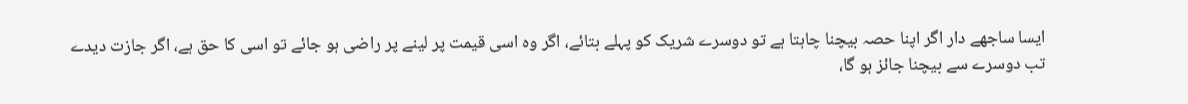ایسا ساجھے دار اگر اپنا حصہ بیچنا چاہتا ہے تو دوسرے شریک کو پہلے بتائے، اگر وہ اسی قیمت پر لینے پر راضی ہو جائے تو اسی کا حق ہے، اگر جازت دیدے تب دوسرے سے بیچنا جائز ہو گا،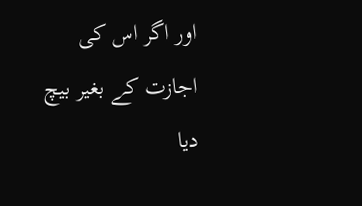اور اگر اس کی اجازت کے بغیر بیچ دیا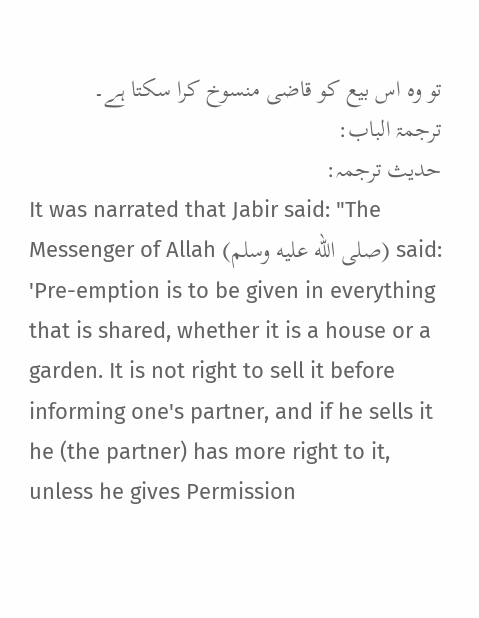تو وہ اس بیع کو قاضی منسوخ کرا سکتا ہے۔
ترجمۃ الباب:
حدیث ترجمہ:
It was narrated that Jabir said: "The Messenger of Allah (صلى الله عليه وسلم) said: 'Pre-emption is to be given in everything that is shared, whether it is a house or a garden. It is not right to sell it before informing one's partner, and if he sells it he (the partner) has more right to it, unless he gives Permission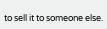to sell it to someone else.